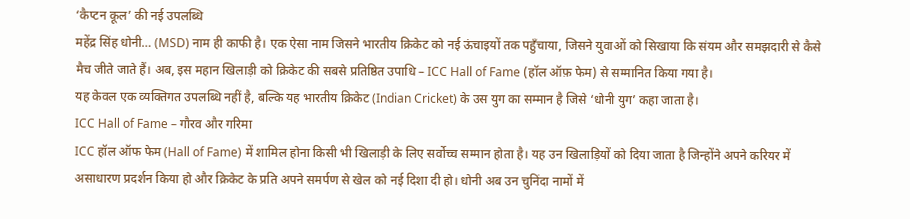‘कैप्टन कूल’ की नई उपलब्धि
महेंद्र सिंह धोनी… (MSD) नाम ही काफी है। एक ऐसा नाम जिसने भारतीय क्रिकेट को नई ऊंचाइयों तक पहुँचाया, जिसने युवाओं को सिखाया कि संयम और समझदारी से कैसे मैच जीते जाते हैं। अब, इस महान खिलाड़ी को क्रिकेट की सबसे प्रतिष्ठित उपाधि – ICC Hall of Fame (हॉल ऑफ़ फेम) से सम्मानित किया गया है।
यह केवल एक व्यक्तिगत उपलब्धि नहीं है, बल्कि यह भारतीय क्रिकेट (Indian Cricket) के उस युग का सम्मान है जिसे ‘धोनी युग’ कहा जाता है।
ICC Hall of Fame – गौरव और गरिमा
ICC हॉल ऑफ फेम (Hall of Fame) में शामिल होना किसी भी खिलाड़ी के लिए सर्वोच्च सम्मान होता है। यह उन खिलाड़ियों को दिया जाता है जिन्होंने अपने करियर में असाधारण प्रदर्शन किया हो और क्रिकेट के प्रति अपने समर्पण से खेल को नई दिशा दी हो। धोनी अब उन चुनिंदा नामों में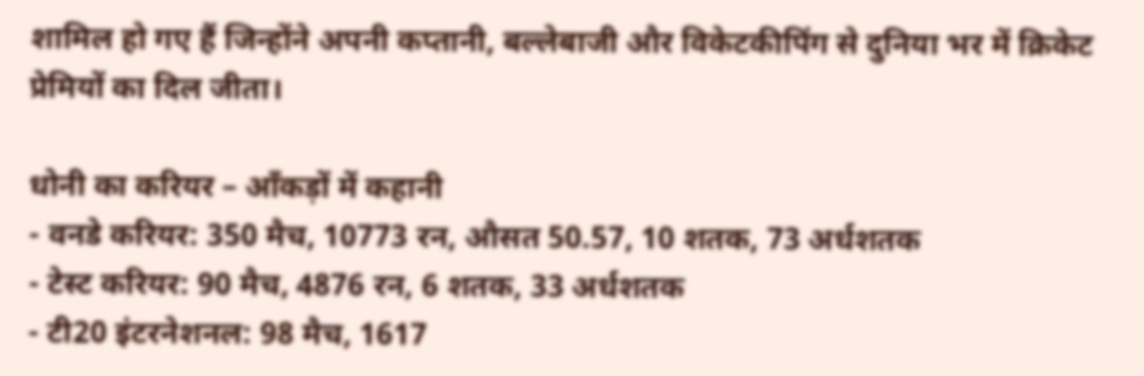शामिल हो गए हैं जिन्होंने अपनी कप्तानी, बल्लेबाजी और विकेटकीपिंग से दुनिया भर में क्रिकेट प्रेमियों का दिल जीता।

धोनी का करियर – आँकड़ों में कहानी
- वनडे करियर: 350 मैच, 10773 रन, औसत 50.57, 10 शतक, 73 अर्धशतक
- टेस्ट करियर: 90 मैच, 4876 रन, 6 शतक, 33 अर्धशतक
- टी20 इंटरनेशनल: 98 मैच, 1617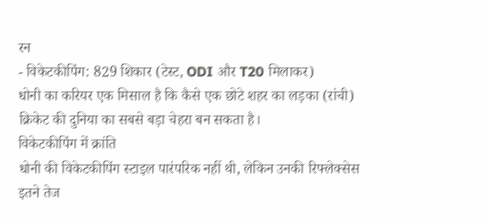रन
- विकेटकीपिंग: 829 शिकार (टेस्ट, ODI और T20 मिलाकर)
धोनी का करियर एक मिसाल है कि कैसे एक छोटे शहर का लड़का (रांची) क्रिकेट की दुनिया का सबसे बड़ा चेहरा बन सकता है।
विकेटकीपिंग में क्रांति
धोनी की विकेटकीपिंग स्टाइल पारंपरिक नहीं थी, लेकिन उनकी रिफ्लेक्सेस इतने तेज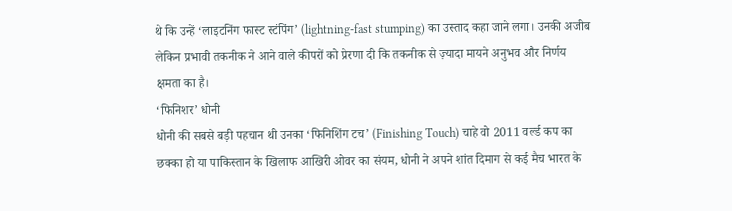थे कि उन्हें ‘लाइटनिंग फास्ट स्टंपिंग’ (lightning-fast stumping) का उस्ताद कहा जाने लगा। उनकी अजीब लेकिन प्रभावी तकनीक ने आने वाले कीपरों को प्रेरणा दी कि तकनीक से ज़्यादा मायने अनुभव और निर्णय क्षमता का है।
‘फिनिशर’ धोनी
धोनी की सबसे बड़ी पहचान थी उनका ‘फिनिशिंग टच’ (Finishing Touch) चाहे वो 2011 वर्ल्ड कप का छक्का हो या पाकिस्तान के खिलाफ आखिरी ओवर का संयम, धोनी ने अपने शांत दिमाग से कई मैच भारत के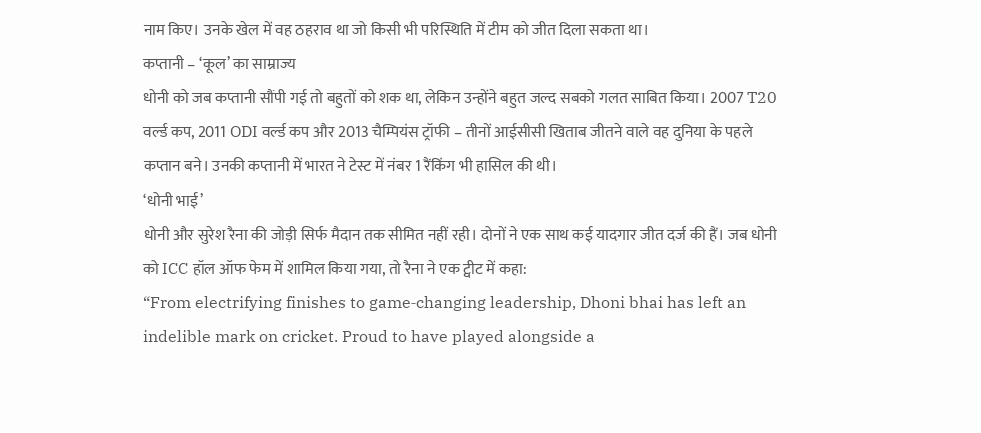नाम किए। उनके खेल में वह ठहराव था जो किसी भी परिस्थिति में टीम को जीत दिला सकता था।
कप्तानी – ‘कूल’ का साम्राज्य
धोनी को जब कप्तानी सौंपी गई तो बहुतों को शक था, लेकिन उन्होंने बहुत जल्द सबको गलत साबित किया। 2007 T20 वर्ल्ड कप, 2011 ODI वर्ल्ड कप और 2013 चैम्पियंस ट्रॉफी – तीनों आईसीसी खिताब जीतने वाले वह दुनिया के पहले कप्तान बने। उनकी कप्तानी में भारत ने टेस्ट में नंबर 1 रैंकिंग भी हासिल की थी।
‘धोनी भाई’
धोनी और सुरेश रैना की जोड़ी सिर्फ मैदान तक सीमित नहीं रही। दोनों ने एक साथ कई यादगार जीत दर्ज की हैं। जब धोनी को ICC हॉल ऑफ फेम में शामिल किया गया, तो रैना ने एक ट्वीट में कहा:
“From electrifying finishes to game‑changing leadership, Dhoni bhai has left an indelible mark on cricket. Proud to have played alongside a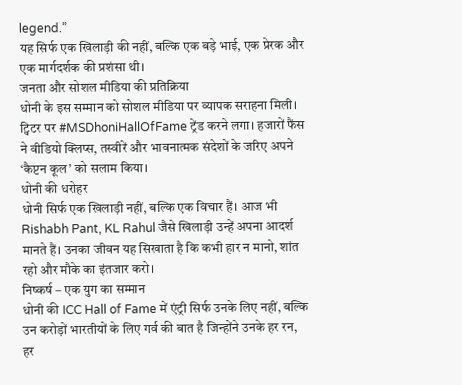legend.”
यह सिर्फ एक खिलाड़ी की नहीं, बल्कि एक बड़े भाई, एक प्रेरक और एक मार्गदर्शक की प्रशंसा थी।
जनता और सोशल मीडिया की प्रतिक्रिया
धोनी के इस सम्मान को सोशल मीडिया पर व्यापक सराहना मिली। ट्विटर पर #MSDhoniHallOfFame ट्रेंड करने लगा। हजारों फैंस ने वीडियो क्लिप्स, तस्वीरें और भावनात्मक संदेशों के जरिए अपने ‘कैप्टन कूल’ को सलाम किया।
धोनी की धरोहर
धोनी सिर्फ एक खिलाड़ी नहीं, बल्कि एक विचार हैं। आज भी Rishabh Pant, KL Rahul जैसे खिलाड़ी उन्हें अपना आदर्श मानते हैं। उनका जीवन यह सिखाता है कि कभी हार न मानो, शांत रहो और मौके का इंतजार करो।
निष्कर्ष – एक युग का सम्मान
धोनी की ICC Hall of Fame में एंट्री सिर्फ उनके लिए नहीं, बल्कि उन करोड़ों भारतीयों के लिए गर्व की बात है जिन्होंने उनके हर रन, हर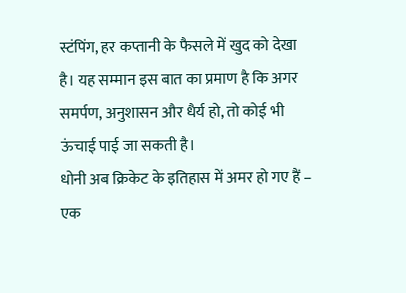स्टंपिंग, हर कप्तानी के फैसले में खुद को देखा है। यह सम्मान इस बात का प्रमाण है कि अगर समर्पण, अनुशासन और धैर्य हो, तो कोई भी ऊंचाई पाई जा सकती है।
धोनी अब क्रिकेट के इतिहास में अमर हो गए हैं – एक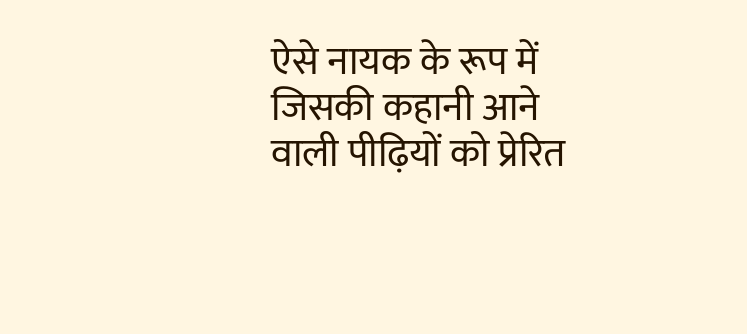ऐसे नायक के रूप में जिसकी कहानी आने वाली पीढ़ियों को प्रेरित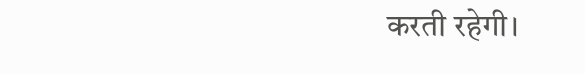करती रहेगी।